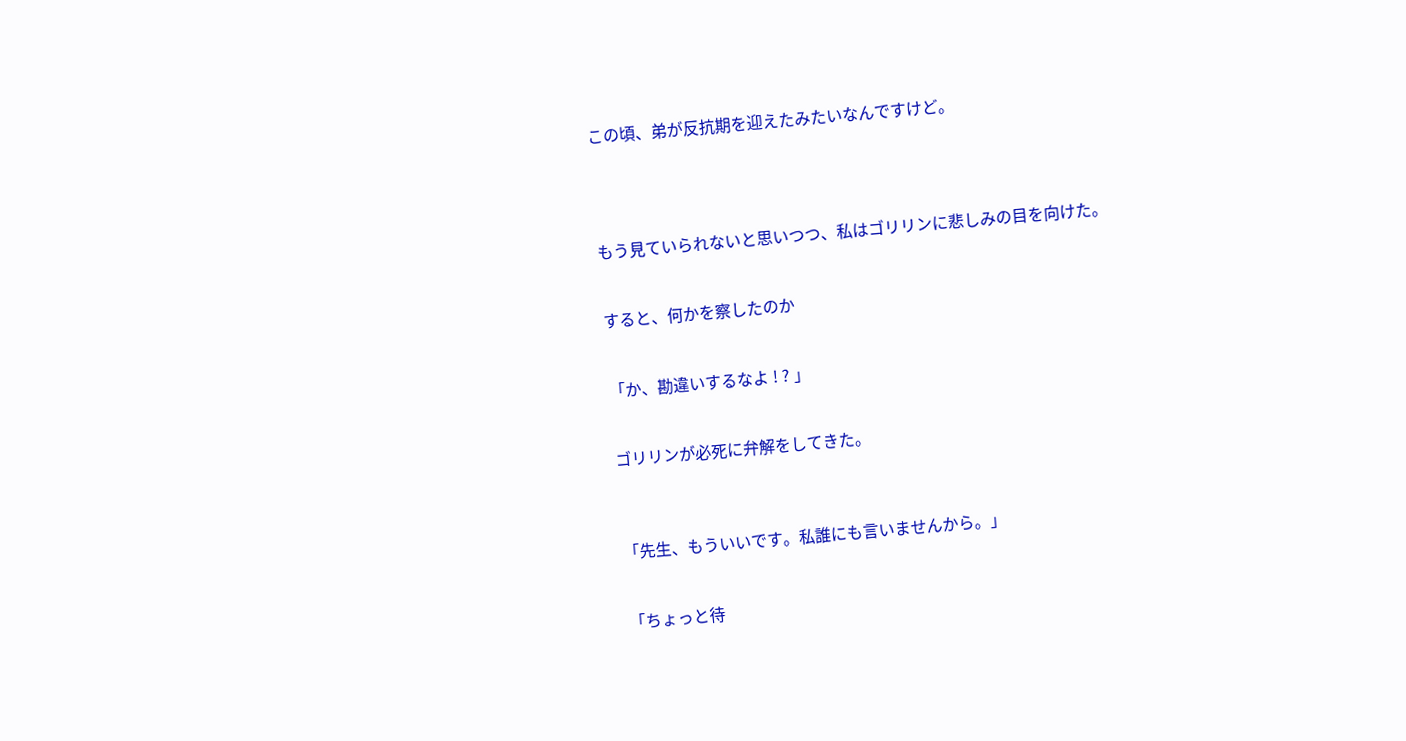この頃、弟が反抗期を迎えたみたいなんですけど。




もう見ていられないと思いつつ、私はゴリリンに悲しみの目を向けた。


すると、何かを察したのか


「か、勘違いするなよ ! ? 」


ゴリリンが必死に弁解をしてきた。



「先生、もういいです。私誰にも言いませんから。」


「ちょっと待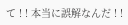て ! ! 本当に誤解なんだ ! !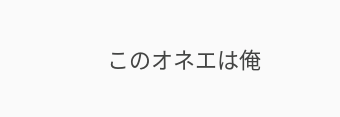このオネエは俺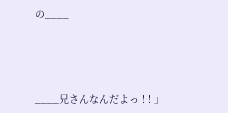の____




____兄さんなんだよっ ! ! 」